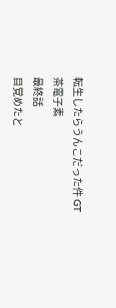転生したらうんこだった件 GT
茶電子素
最終話
目覚めたと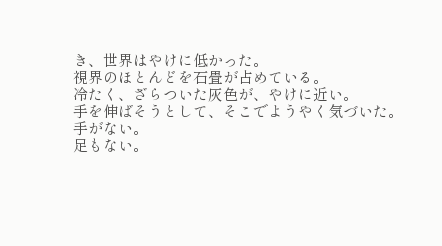き、世界はやけに低かった。
視界のほとんどを石畳が占めている。
冷たく、ざらついた灰色が、やけに近い。
手を伸ばそうとして、そこでようやく気づいた。
手がない。
足もない。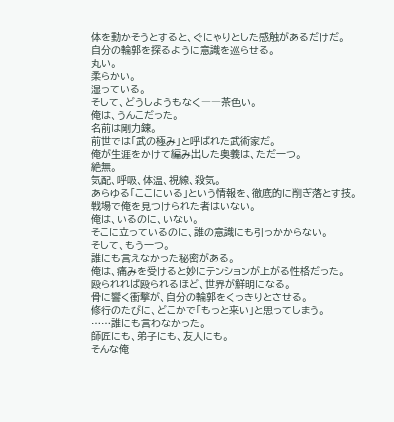体を動かそうとすると、ぐにゃりとした感触があるだけだ。
自分の輪郭を探るように意識を巡らせる。
丸い。
柔らかい。
湿っている。
そして、どうしようもなく――茶色い。
俺は、うんこだった。
名前は剛力錬。
前世では「武の極み」と呼ばれた武術家だ。
俺が生涯をかけて編み出した奥義は、ただ一つ。
絶無。
気配、呼吸、体温、視線、殺気。
あらゆる「ここにいる」という情報を、徹底的に削ぎ落とす技。
戦場で俺を見つけられた者はいない。
俺は、いるのに、いない。
そこに立っているのに、誰の意識にも引っかからない。
そして、もう一つ。
誰にも言えなかった秘密がある。
俺は、痛みを受けると妙にテンションが上がる性格だった。
殴られれば殴られるほど、世界が鮮明になる。
骨に響く衝撃が、自分の輪郭をくっきりとさせる。
修行のたびに、どこかで「もっと来い」と思ってしまう。
……誰にも言わなかった。
師匠にも、弟子にも、友人にも。
そんな俺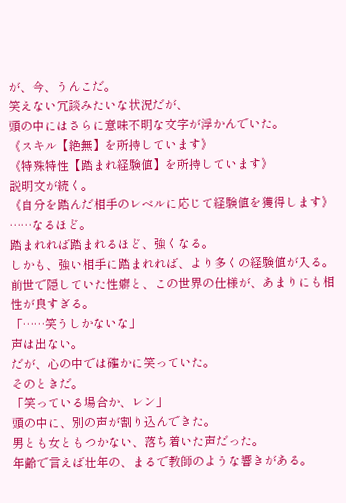が、今、うんこだ。
笑えない冗談みたいな状況だが、
頭の中にはさらに意味不明な文字が浮かんでいた。
《スキル【絶無】を所持しています》
《特殊特性【踏まれ経験値】を所持しています》
説明文が続く。
《自分を踏んだ相手のレベルに応じて経験値を獲得します》
……なるほど。
踏まれれば踏まれるほど、強くなる。
しかも、強い相手に踏まれれば、より多くの経験値が入る。
前世で隠していた性癖と、この世界の仕様が、あまりにも相性が良すぎる。
「……笑うしかないな」
声は出ない。
だが、心の中では確かに笑っていた。
そのときだ。
「笑っている場合か、レン」
頭の中に、別の声が割り込んできた。
男とも女ともつかない、落ち着いた声だった。
年齢で言えば壮年の、まるで教師のような響きがある。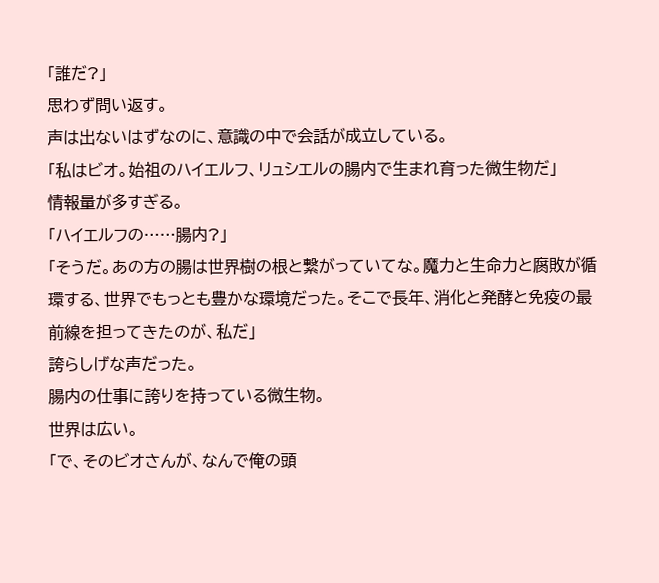「誰だ?」
思わず問い返す。
声は出ないはずなのに、意識の中で会話が成立している。
「私はビオ。始祖のハイエルフ、リュシエルの腸内で生まれ育った微生物だ」
情報量が多すぎる。
「ハイエルフの……腸内?」
「そうだ。あの方の腸は世界樹の根と繋がっていてな。魔力と生命力と腐敗が循環する、世界でもっとも豊かな環境だった。そこで長年、消化と発酵と免疫の最前線を担ってきたのが、私だ」
誇らしげな声だった。
腸内の仕事に誇りを持っている微生物。
世界は広い。
「で、そのビオさんが、なんで俺の頭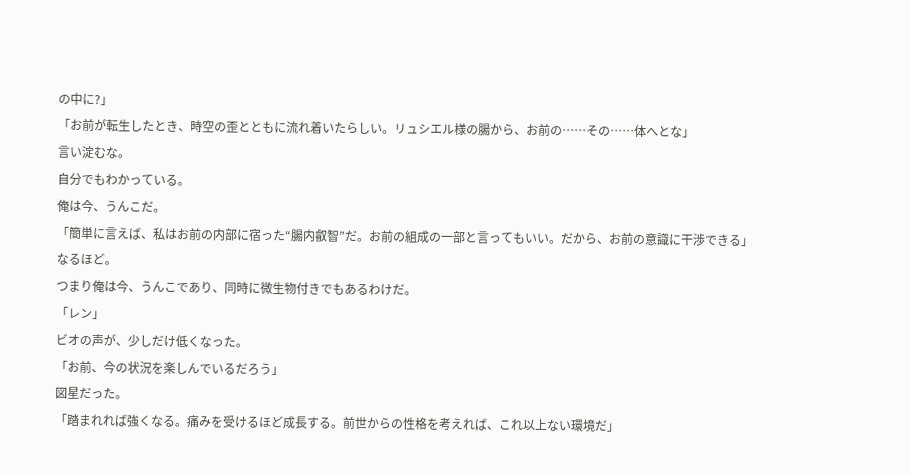の中に?」
「お前が転生したとき、時空の歪とともに流れ着いたらしい。リュシエル様の腸から、お前の……その……体へとな」
言い淀むな。
自分でもわかっている。
俺は今、うんこだ。
「簡単に言えば、私はお前の内部に宿った“腸内叡智”だ。お前の組成の一部と言ってもいい。だから、お前の意識に干渉できる」
なるほど。
つまり俺は今、うんこであり、同時に微生物付きでもあるわけだ。
「レン」
ビオの声が、少しだけ低くなった。
「お前、今の状況を楽しんでいるだろう」
図星だった。
「踏まれれば強くなる。痛みを受けるほど成長する。前世からの性格を考えれば、これ以上ない環境だ」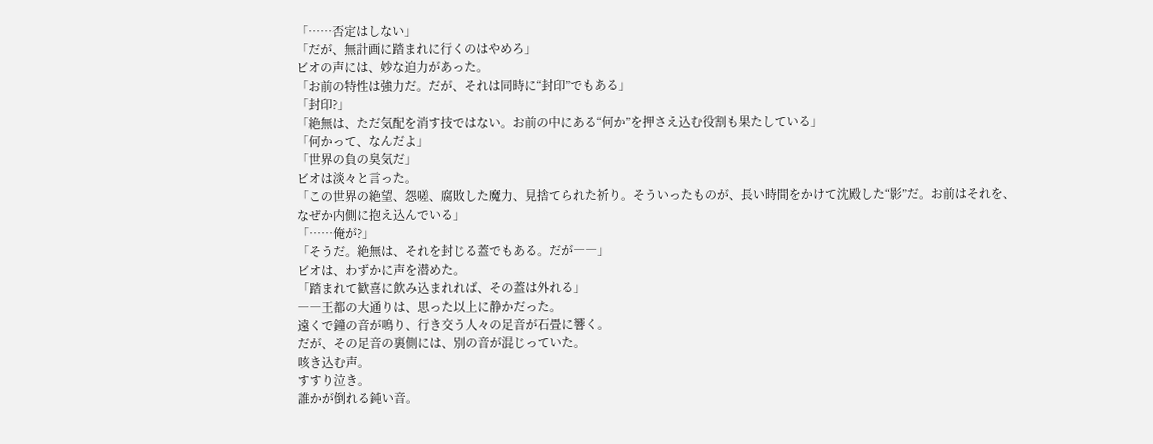「……否定はしない」
「だが、無計画に踏まれに行くのはやめろ」
ビオの声には、妙な迫力があった。
「お前の特性は強力だ。だが、それは同時に“封印”でもある」
「封印?」
「絶無は、ただ気配を消す技ではない。お前の中にある“何か”を押さえ込む役割も果たしている」
「何かって、なんだよ」
「世界の負の臭気だ」
ビオは淡々と言った。
「この世界の絶望、怨嗟、腐敗した魔力、見捨てられた祈り。そういったものが、長い時間をかけて沈殿した“影”だ。お前はそれを、なぜか内側に抱え込んでいる」
「……俺が?」
「そうだ。絶無は、それを封じる蓋でもある。だが――」
ビオは、わずかに声を潜めた。
「踏まれて歓喜に飲み込まれれば、その蓋は外れる」
――王都の大通りは、思った以上に静かだった。
遠くで鐘の音が鳴り、行き交う人々の足音が石畳に響く。
だが、その足音の裏側には、別の音が混じっていた。
咳き込む声。
すすり泣き。
誰かが倒れる鈍い音。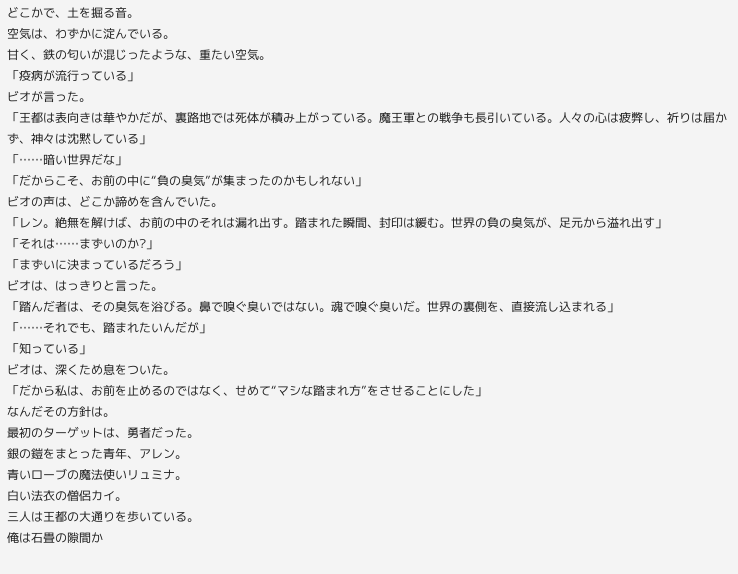どこかで、土を掘る音。
空気は、わずかに淀んでいる。
甘く、鉄の匂いが混じったような、重たい空気。
「疫病が流行っている」
ビオが言った。
「王都は表向きは華やかだが、裏路地では死体が積み上がっている。魔王軍との戦争も長引いている。人々の心は疲弊し、祈りは届かず、神々は沈黙している」
「……暗い世界だな」
「だからこそ、お前の中に“負の臭気”が集まったのかもしれない」
ビオの声は、どこか諦めを含んでいた。
「レン。絶無を解けば、お前の中のそれは漏れ出す。踏まれた瞬間、封印は緩む。世界の負の臭気が、足元から溢れ出す」
「それは……まずいのか?」
「まずいに決まっているだろう」
ビオは、はっきりと言った。
「踏んだ者は、その臭気を浴びる。鼻で嗅ぐ臭いではない。魂で嗅ぐ臭いだ。世界の裏側を、直接流し込まれる」
「……それでも、踏まれたいんだが」
「知っている」
ビオは、深くため息をついた。
「だから私は、お前を止めるのではなく、せめて“マシな踏まれ方”をさせることにした」
なんだその方針は。
最初のターゲットは、勇者だった。
銀の鎧をまとった青年、アレン。
青いローブの魔法使いリュミナ。
白い法衣の僧侶カイ。
三人は王都の大通りを歩いている。
俺は石畳の隙間か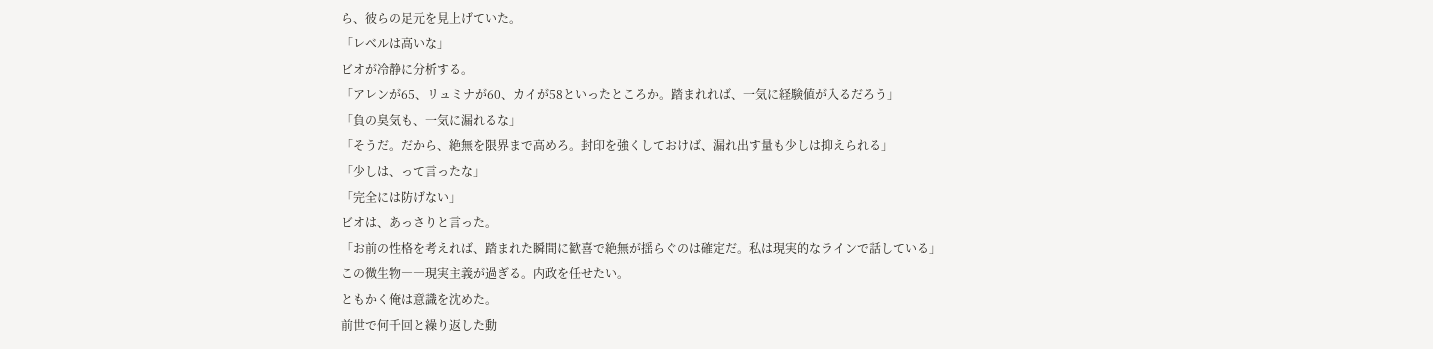ら、彼らの足元を見上げていた。
「レベルは高いな」
ビオが冷静に分析する。
「アレンが65、リュミナが60、カイが58といったところか。踏まれれば、一気に経験値が入るだろう」
「負の臭気も、一気に漏れるな」
「そうだ。だから、絶無を限界まで高めろ。封印を強くしておけば、漏れ出す量も少しは抑えられる」
「少しは、って言ったな」
「完全には防げない」
ビオは、あっさりと言った。
「お前の性格を考えれば、踏まれた瞬間に歓喜で絶無が揺らぐのは確定だ。私は現実的なラインで話している」
この微生物――現実主義が過ぎる。内政を任せたい。
ともかく俺は意識を沈めた。
前世で何千回と繰り返した動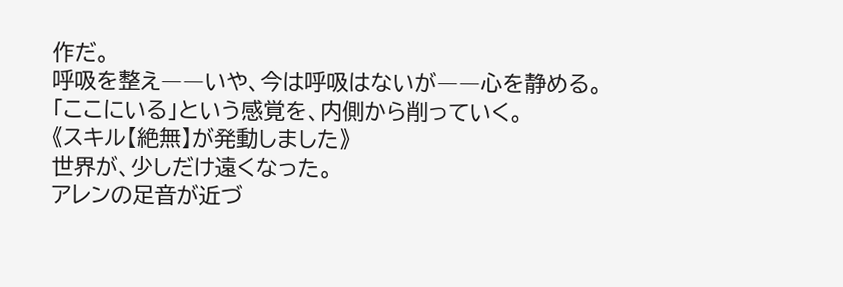作だ。
呼吸を整え――いや、今は呼吸はないが――心を静める。
「ここにいる」という感覚を、内側から削っていく。
《スキル【絶無】が発動しました》
世界が、少しだけ遠くなった。
アレンの足音が近づ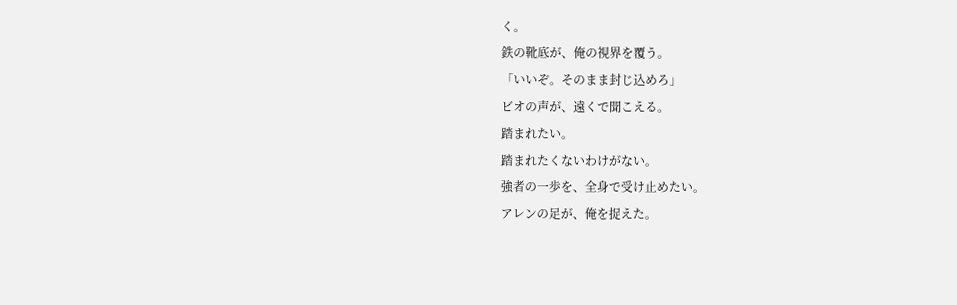く。
鉄の靴底が、俺の視界を覆う。
「いいぞ。そのまま封じ込めろ」
ビオの声が、遠くで聞こえる。
踏まれたい。
踏まれたくないわけがない。
強者の一歩を、全身で受け止めたい。
アレンの足が、俺を捉えた。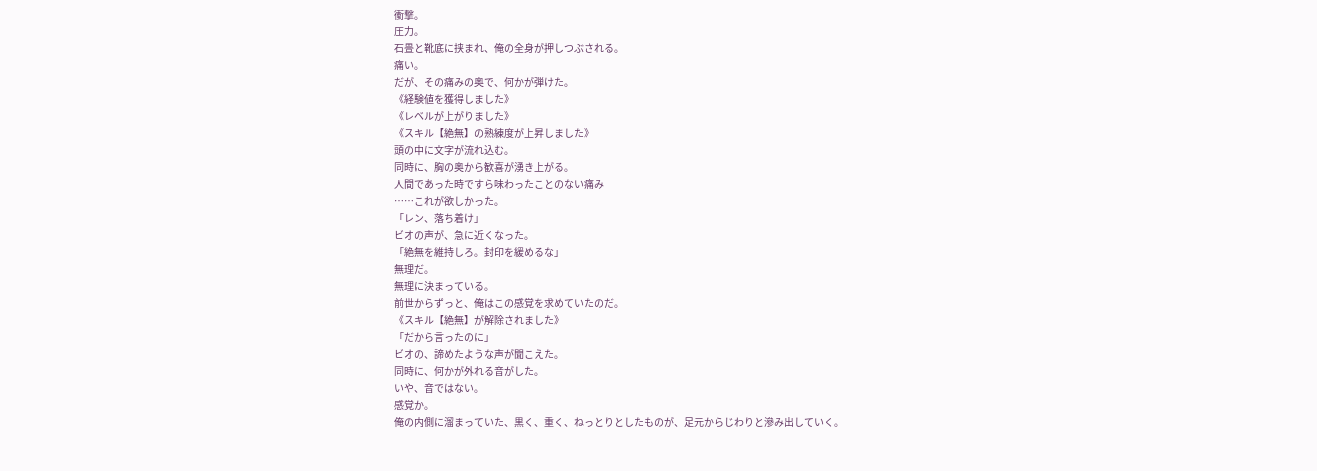衝撃。
圧力。
石畳と靴底に挟まれ、俺の全身が押しつぶされる。
痛い。
だが、その痛みの奥で、何かが弾けた。
《経験値を獲得しました》
《レベルが上がりました》
《スキル【絶無】の熟練度が上昇しました》
頭の中に文字が流れ込む。
同時に、胸の奥から歓喜が湧き上がる。
人間であった時ですら味わったことのない痛み
……これが欲しかった。
「レン、落ち着け」
ビオの声が、急に近くなった。
「絶無を維持しろ。封印を緩めるな」
無理だ。
無理に決まっている。
前世からずっと、俺はこの感覚を求めていたのだ。
《スキル【絶無】が解除されました》
「だから言ったのに」
ビオの、諦めたような声が聞こえた。
同時に、何かが外れる音がした。
いや、音ではない。
感覚か。
俺の内側に溜まっていた、黒く、重く、ねっとりとしたものが、足元からじわりと滲み出していく。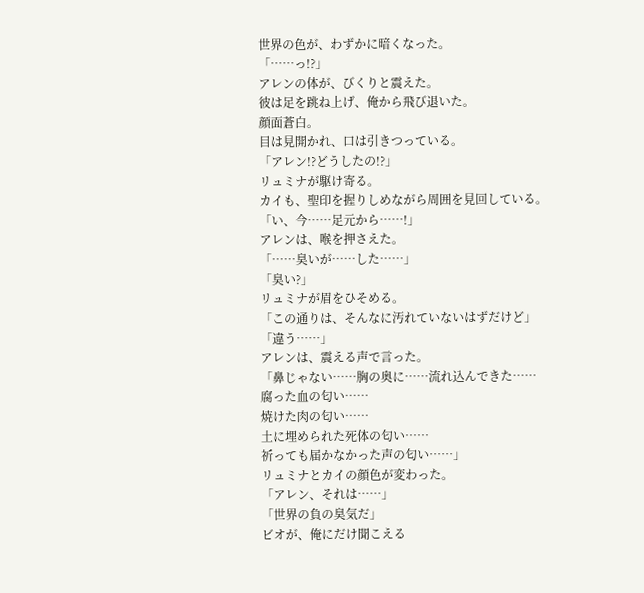世界の色が、わずかに暗くなった。
「……っ!?」
アレンの体が、びくりと震えた。
彼は足を跳ね上げ、俺から飛び退いた。
顔面蒼白。
目は見開かれ、口は引きつっている。
「アレン!?どうしたの!?」
リュミナが駆け寄る。
カイも、聖印を握りしめながら周囲を見回している。
「い、今……足元から……!」
アレンは、喉を押さえた。
「……臭いが……した……」
「臭い?」
リュミナが眉をひそめる。
「この通りは、そんなに汚れていないはずだけど」
「違う……」
アレンは、震える声で言った。
「鼻じゃない……胸の奥に……流れ込んできた……
腐った血の匂い……
焼けた肉の匂い……
土に埋められた死体の匂い……
祈っても届かなかった声の匂い……」
リュミナとカイの顔色が変わった。
「アレン、それは……」
「世界の負の臭気だ」
ビオが、俺にだけ聞こえる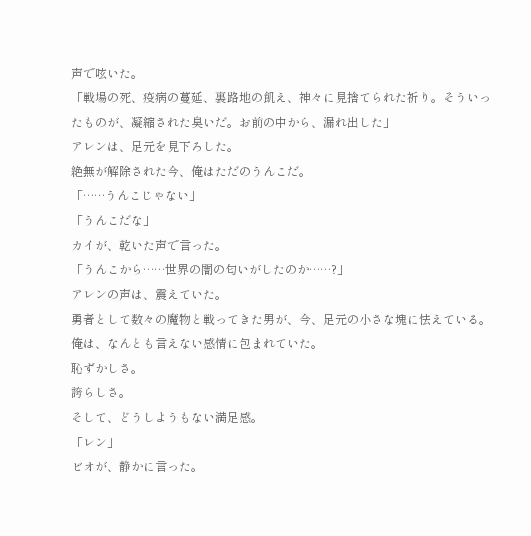声で呟いた。
「戦場の死、疫病の蔓延、裏路地の飢え、神々に見捨てられた祈り。そういったものが、凝縮された臭いだ。お前の中から、漏れ出した」
アレンは、足元を見下ろした。
絶無が解除された今、俺はただのうんこだ。
「……うんこじゃない」
「うんこだな」
カイが、乾いた声で言った。
「うんこから……世界の闇の匂いがしたのか……?」
アレンの声は、震えていた。
勇者として数々の魔物と戦ってきた男が、今、足元の小さな塊に怯えている。
俺は、なんとも言えない感情に包まれていた。
恥ずかしさ。
誇らしさ。
そして、どうしようもない満足感。
「レン」
ビオが、静かに言った。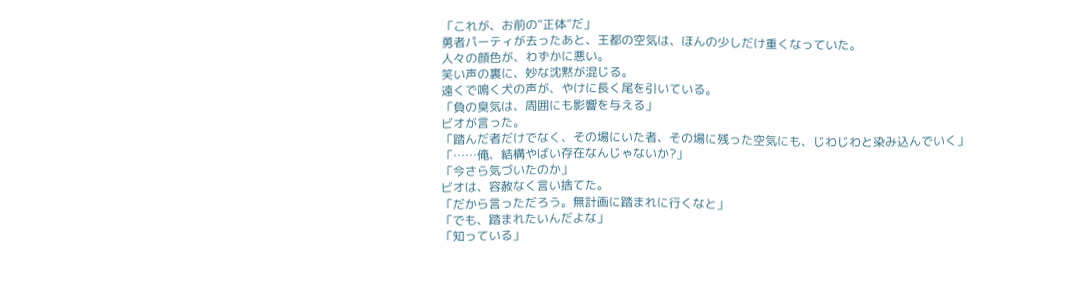「これが、お前の“正体”だ」
勇者パーティが去ったあと、王都の空気は、ほんの少しだけ重くなっていた。
人々の顔色が、わずかに悪い。
笑い声の裏に、妙な沈黙が混じる。
遠くで鳴く犬の声が、やけに長く尾を引いている。
「負の臭気は、周囲にも影響を与える」
ビオが言った。
「踏んだ者だけでなく、その場にいた者、その場に残った空気にも、じわじわと染み込んでいく」
「……俺、結構やばい存在なんじゃないか?」
「今さら気づいたのか」
ビオは、容赦なく言い捨てた。
「だから言っただろう。無計画に踏まれに行くなと」
「でも、踏まれたいんだよな」
「知っている」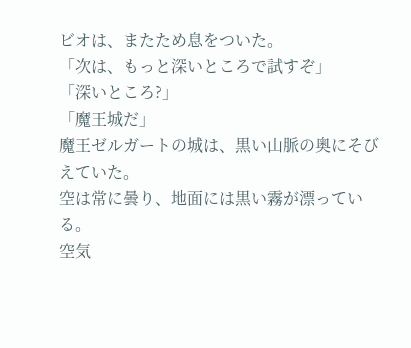ビオは、またため息をついた。
「次は、もっと深いところで試すぞ」
「深いところ?」
「魔王城だ」
魔王ゼルガートの城は、黒い山脈の奥にそびえていた。
空は常に曇り、地面には黒い霧が漂っている。
空気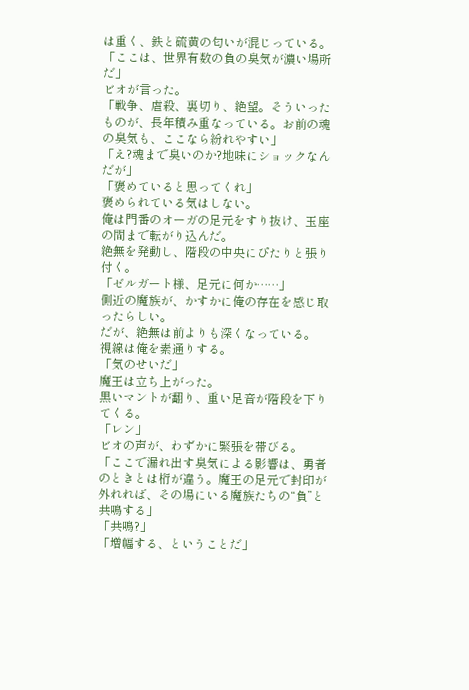は重く、鉄と硫黄の匂いが混じっている。
「ここは、世界有数の負の臭気が濃い場所だ」
ビオが言った。
「戦争、虐殺、裏切り、絶望。そういったものが、長年積み重なっている。お前の魂の臭気も、ここなら紛れやすい」
「え?魂まで臭いのか?地味にショックなんだが」
「褒めていると思ってくれ」
褒められている気はしない。
俺は門番のオーガの足元をすり抜け、玉座の間まで転がり込んだ。
絶無を発動し、階段の中央にぴたりと張り付く。
「ゼルガート様、足元に何か……」
側近の魔族が、かすかに俺の存在を感じ取ったらしい。
だが、絶無は前よりも深くなっている。
視線は俺を素通りする。
「気のせいだ」
魔王は立ち上がった。
黒いマントが翻り、重い足音が階段を下りてくる。
「レン」
ビオの声が、わずかに緊張を帯びる。
「ここで漏れ出す臭気による影響は、勇者のときとは桁が違う。魔王の足元で封印が外れれば、その場にいる魔族たちの“負”と共鳴する」
「共鳴?」
「増幅する、ということだ」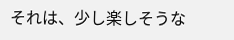それは、少し楽しそうな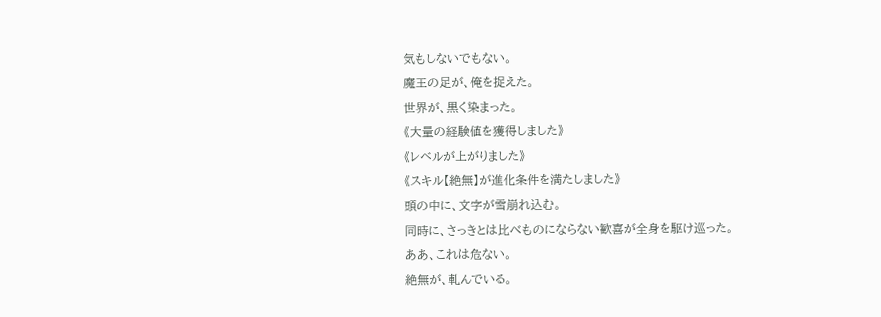気もしないでもない。
魔王の足が、俺を捉えた。
世界が、黒く染まった。
《大量の経験値を獲得しました》
《レベルが上がりました》
《スキル【絶無】が進化条件を満たしました》
頭の中に、文字が雪崩れ込む。
同時に、さっきとは比べものにならない歓喜が全身を駆け巡った。
ああ、これは危ない。
絶無が、軋んでいる。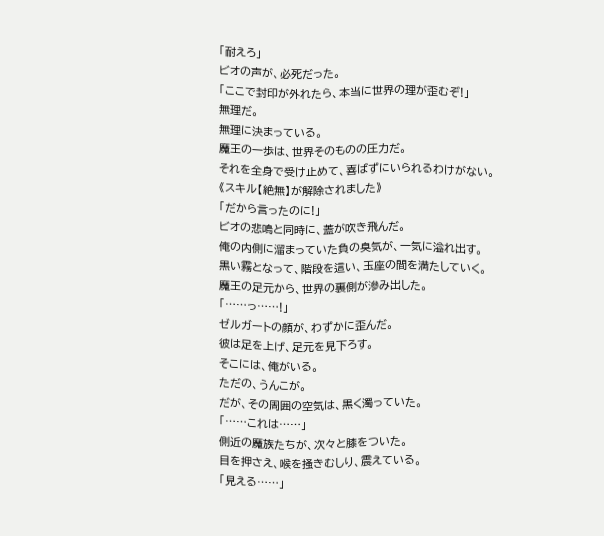「耐えろ」
ビオの声が、必死だった。
「ここで封印が外れたら、本当に世界の理が歪むぞ!」
無理だ。
無理に決まっている。
魔王の一歩は、世界そのものの圧力だ。
それを全身で受け止めて、喜ばずにいられるわけがない。
《スキル【絶無】が解除されました》
「だから言ったのに!」
ビオの悲鳴と同時に、蓋が吹き飛んだ。
俺の内側に溜まっていた負の臭気が、一気に溢れ出す。
黒い霧となって、階段を這い、玉座の間を満たしていく。
魔王の足元から、世界の裏側が滲み出した。
「……っ……!」
ゼルガートの顔が、わずかに歪んだ。
彼は足を上げ、足元を見下ろす。
そこには、俺がいる。
ただの、うんこが。
だが、その周囲の空気は、黒く濁っていた。
「……これは……」
側近の魔族たちが、次々と膝をついた。
目を押さえ、喉を掻きむしり、震えている。
「見える……」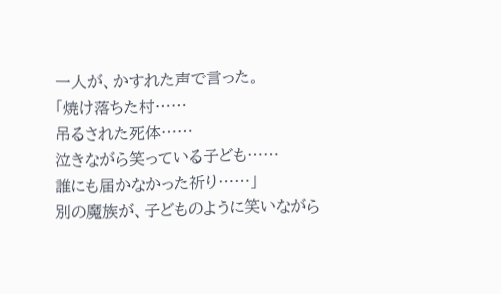一人が、かすれた声で言った。
「焼け落ちた村……
吊るされた死体……
泣きながら笑っている子ども……
誰にも届かなかった祈り……」
別の魔族が、子どものように笑いながら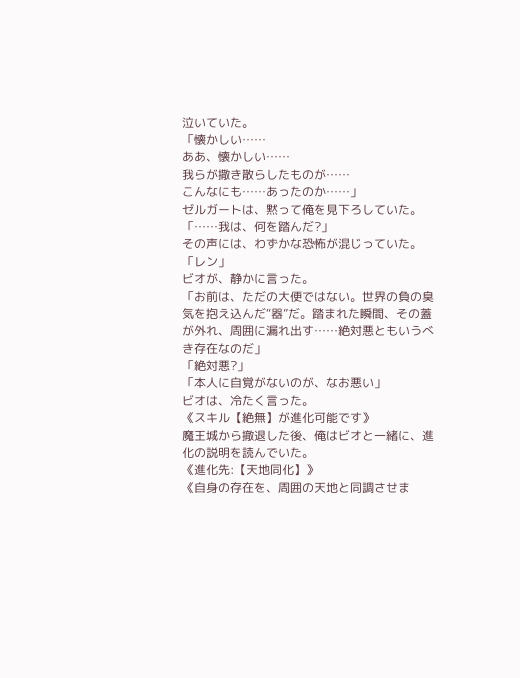泣いていた。
「懐かしい……
ああ、懐かしい……
我らが撒き散らしたものが……
こんなにも……あったのか……」
ゼルガートは、黙って俺を見下ろしていた。
「……我は、何を踏んだ?」
その声には、わずかな恐怖が混じっていた。
「レン」
ビオが、静かに言った。
「お前は、ただの大便ではない。世界の負の臭気を抱え込んだ“器”だ。踏まれた瞬間、その蓋が外れ、周囲に漏れ出す……絶対悪ともいうべき存在なのだ」
「絶対悪?」
「本人に自覚がないのが、なお悪い」
ビオは、冷たく言った。
《スキル【絶無】が進化可能です》
魔王城から撤退した後、俺はビオと一緒に、進化の説明を読んでいた。
《進化先:【天地同化】》
《自身の存在を、周囲の天地と同調させま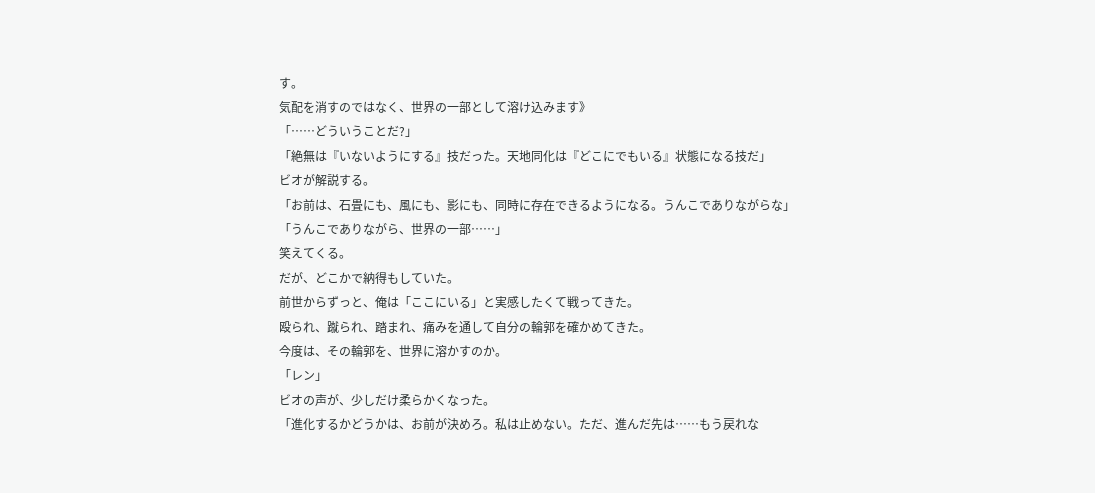す。
気配を消すのではなく、世界の一部として溶け込みます》
「……どういうことだ?」
「絶無は『いないようにする』技だった。天地同化は『どこにでもいる』状態になる技だ」
ビオが解説する。
「お前は、石畳にも、風にも、影にも、同時に存在できるようになる。うんこでありながらな」
「うんこでありながら、世界の一部……」
笑えてくる。
だが、どこかで納得もしていた。
前世からずっと、俺は「ここにいる」と実感したくて戦ってきた。
殴られ、蹴られ、踏まれ、痛みを通して自分の輪郭を確かめてきた。
今度は、その輪郭を、世界に溶かすのか。
「レン」
ビオの声が、少しだけ柔らかくなった。
「進化するかどうかは、お前が決めろ。私は止めない。ただ、進んだ先は……もう戻れな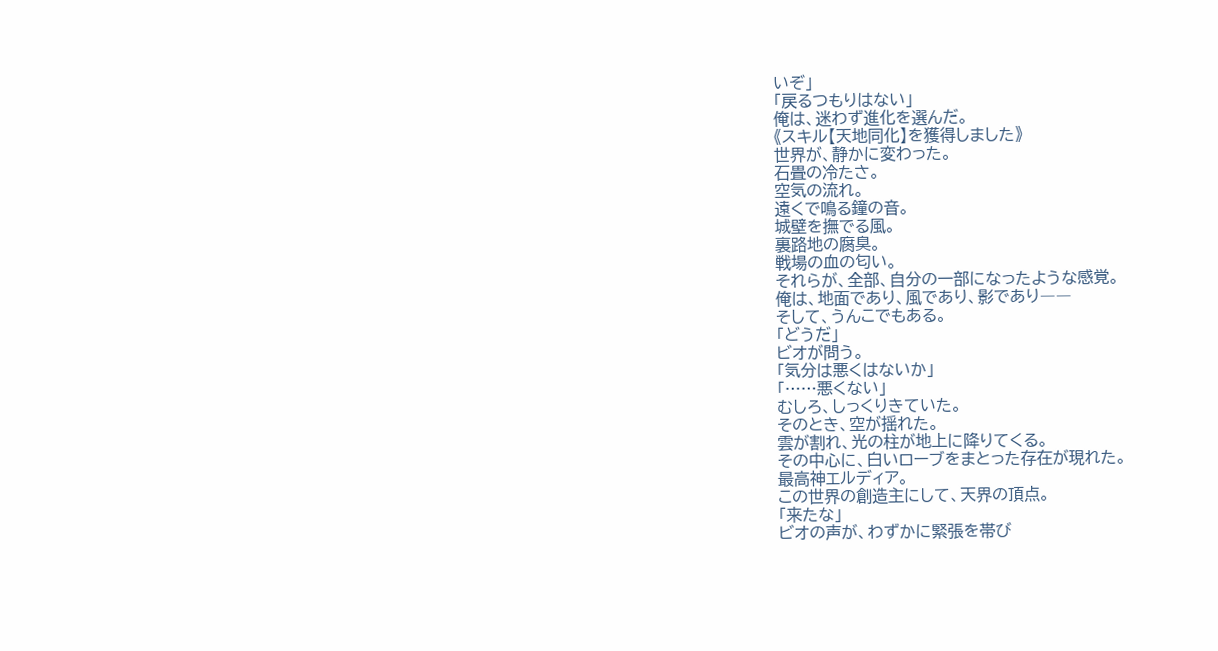いぞ」
「戻るつもりはない」
俺は、迷わず進化を選んだ。
《スキル【天地同化】を獲得しました》
世界が、静かに変わった。
石畳の冷たさ。
空気の流れ。
遠くで鳴る鐘の音。
城壁を撫でる風。
裏路地の腐臭。
戦場の血の匂い。
それらが、全部、自分の一部になったような感覚。
俺は、地面であり、風であり、影であり――
そして、うんこでもある。
「どうだ」
ビオが問う。
「気分は悪くはないか」
「……悪くない」
むしろ、しっくりきていた。
そのとき、空が揺れた。
雲が割れ、光の柱が地上に降りてくる。
その中心に、白いローブをまとった存在が現れた。
最高神エルディア。
この世界の創造主にして、天界の頂点。
「来たな」
ビオの声が、わずかに緊張を帯び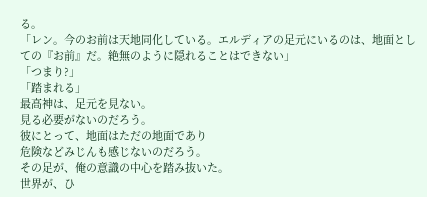る。
「レン。今のお前は天地同化している。エルディアの足元にいるのは、地面としての『お前』だ。絶無のように隠れることはできない」
「つまり?」
「踏まれる」
最高神は、足元を見ない。
見る必要がないのだろう。
彼にとって、地面はただの地面であり
危険などみじんも感じないのだろう。
その足が、俺の意識の中心を踏み抜いた。
世界が、ひ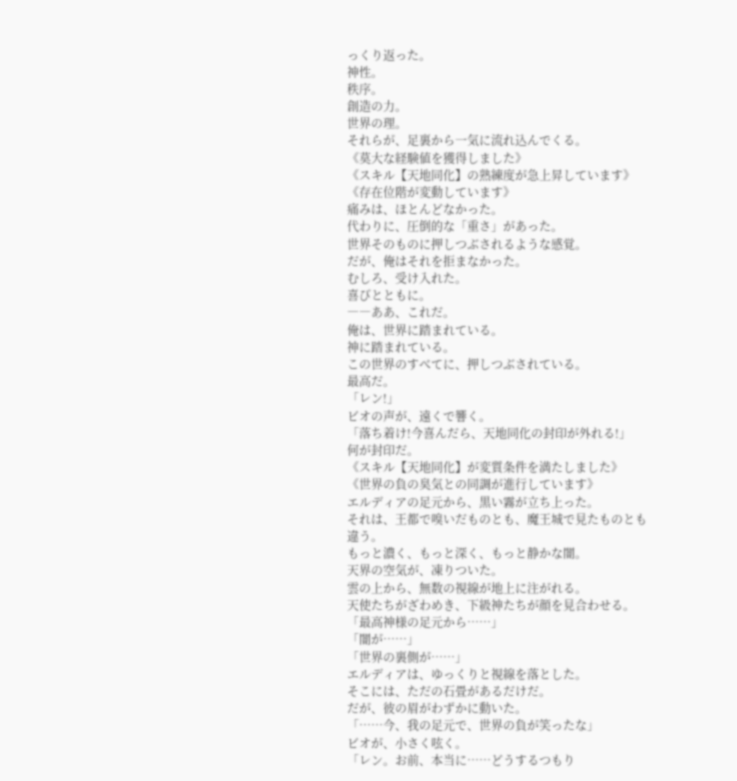っくり返った。
神性。
秩序。
創造の力。
世界の理。
それらが、足裏から一気に流れ込んでくる。
《莫大な経験値を獲得しました》
《スキル【天地同化】の熟練度が急上昇しています》
《存在位階が変動しています》
痛みは、ほとんどなかった。
代わりに、圧倒的な「重さ」があった。
世界そのものに押しつぶされるような感覚。
だが、俺はそれを拒まなかった。
むしろ、受け入れた。
喜びとともに。
――ああ、これだ。
俺は、世界に踏まれている。
神に踏まれている。
この世界のすべてに、押しつぶされている。
最高だ。
「レン!」
ビオの声が、遠くで響く。
「落ち着け!今喜んだら、天地同化の封印が外れる!」
何が封印だ。
《スキル【天地同化】が変質条件を満たしました》
《世界の負の臭気との同調が進行しています》
エルディアの足元から、黒い霧が立ち上った。
それは、王都で嗅いだものとも、魔王城で見たものとも違う。
もっと濃く、もっと深く、もっと静かな闇。
天界の空気が、凍りついた。
雲の上から、無数の視線が地上に注がれる。
天使たちがざわめき、下級神たちが顔を見合わせる。
「最高神様の足元から……」
「闇が……」
「世界の裏側が……」
エルディアは、ゆっくりと視線を落とした。
そこには、ただの石畳があるだけだ。
だが、彼の眉がわずかに動いた。
「……今、我の足元で、世界の負が笑ったな」
ビオが、小さく呟く。
「レン。お前、本当に……どうするつもり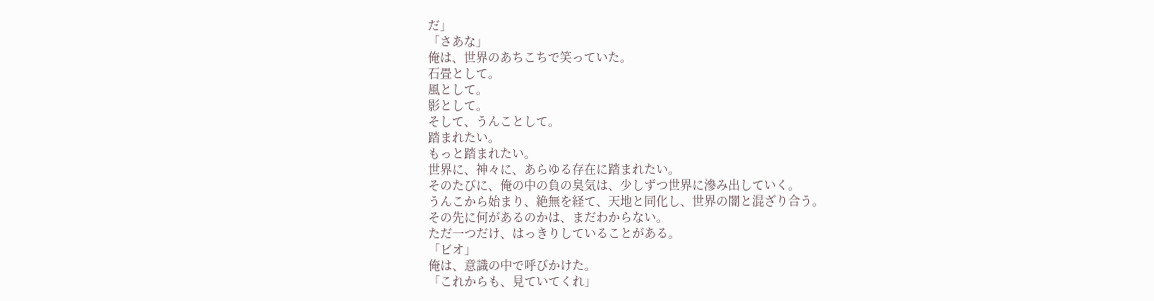だ」
「さあな」
俺は、世界のあちこちで笑っていた。
石畳として。
風として。
影として。
そして、うんことして。
踏まれたい。
もっと踏まれたい。
世界に、神々に、あらゆる存在に踏まれたい。
そのたびに、俺の中の負の臭気は、少しずつ世界に滲み出していく。
うんこから始まり、絶無を経て、天地と同化し、世界の闇と混ざり合う。
その先に何があるのかは、まだわからない。
ただ一つだけ、はっきりしていることがある。
「ビオ」
俺は、意識の中で呼びかけた。
「これからも、見ていてくれ」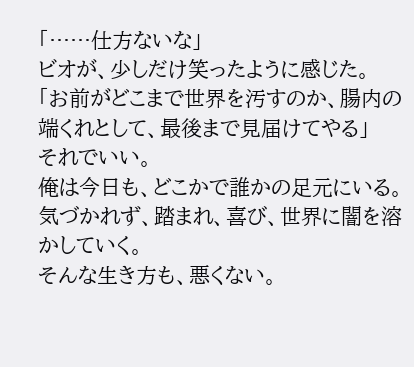「……仕方ないな」
ビオが、少しだけ笑ったように感じた。
「お前がどこまで世界を汚すのか、腸内の端くれとして、最後まで見届けてやる」
それでいい。
俺は今日も、どこかで誰かの足元にいる。
気づかれず、踏まれ、喜び、世界に闇を溶かしていく。
そんな生き方も、悪くない。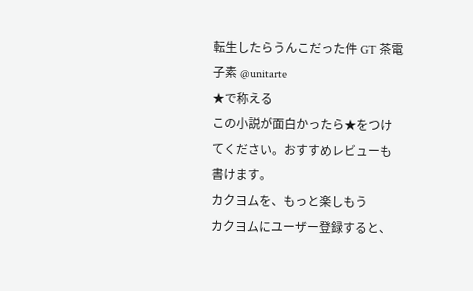転生したらうんこだった件 GT 茶電子素 @unitarte
★で称える
この小説が面白かったら★をつけてください。おすすめレビューも書けます。
カクヨムを、もっと楽しもう
カクヨムにユーザー登録すると、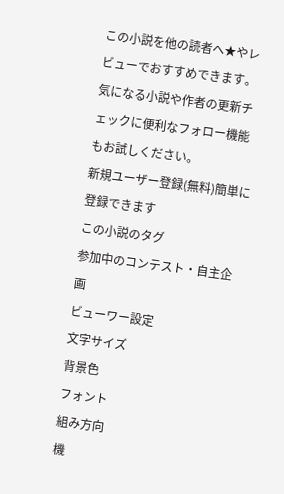この小説を他の読者へ★やレビューでおすすめできます。気になる小説や作者の更新チェックに便利なフォロー機能もお試しください。
新規ユーザー登録(無料)簡単に登録できます
この小説のタグ
参加中のコンテスト・自主企画
ビューワー設定
文字サイズ
背景色
フォント
組み方向
機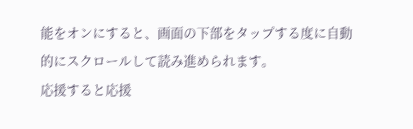能をオンにすると、画面の下部をタップする度に自動的にスクロールして読み進められます。
応援すると応援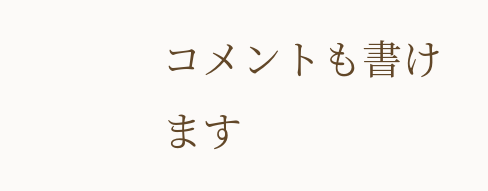コメントも書けます